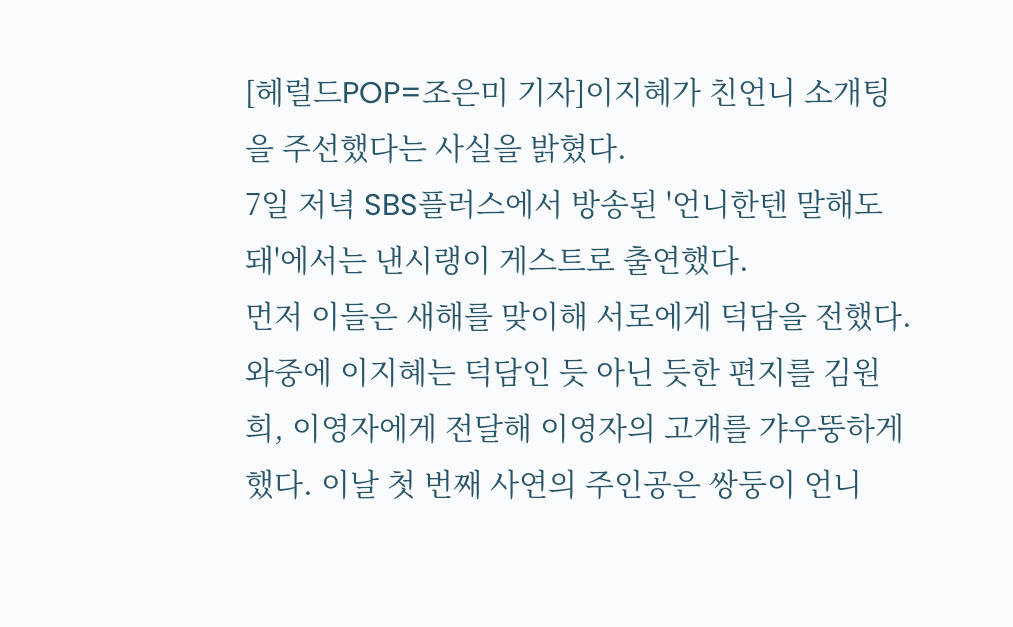[헤럴드POP=조은미 기자]이지혜가 친언니 소개팅을 주선했다는 사실을 밝혔다.
7일 저녁 SBS플러스에서 방송된 '언니한텐 말해도 돼'에서는 낸시랭이 게스트로 출연했다.
먼저 이들은 새해를 맞이해 서로에게 덕담을 전했다. 와중에 이지혜는 덕담인 듯 아닌 듯한 편지를 김원희, 이영자에게 전달해 이영자의 고개를 갸우뚱하게 했다. 이날 첫 번째 사연의 주인공은 쌍둥이 언니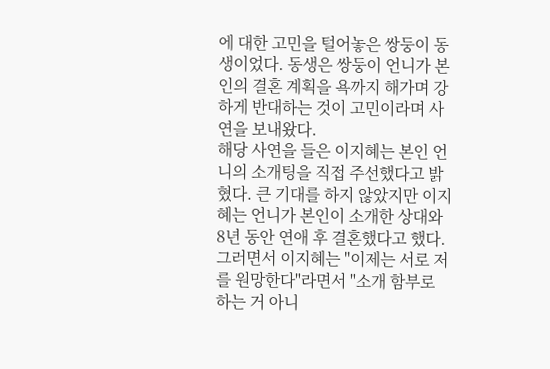에 대한 고민을 털어놓은 쌍둥이 동생이었다. 동생은 쌍둥이 언니가 본인의 결혼 계획을 욕까지 해가며 강하게 반대하는 것이 고민이라며 사연을 보내왔다.
해당 사연을 들은 이지혜는 본인 언니의 소개팅을 직접 주선했다고 밝혔다. 큰 기대를 하지 않았지만 이지혜는 언니가 본인이 소개한 상대와 8년 동안 연애 후 결혼했다고 했다. 그러면서 이지혜는 "이제는 서로 저를 원망한다"라면서 "소개 함부로 하는 거 아니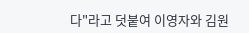다"라고 덧붙여 이영자와 김원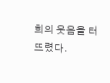희의 웃음을 터뜨렸다.